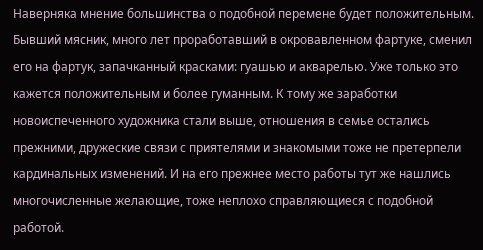Наверняка мнение большинства о подобной перемене будет положительным. Бывший мясник, много лет проработавший в окровавленном фартуке, сменил его на фартук, запачканный красками: гуашью и акварелью. Уже только это кажется положительным и более гуманным. К тому же заработки новоиспеченного художника стали выше, отношения в семье остались прежними, дружеские связи с приятелями и знакомыми тоже не претерпели кардинальных изменений. И на его прежнее место работы тут же нашлись многочисленные желающие, тоже неплохо справляющиеся с подобной работой.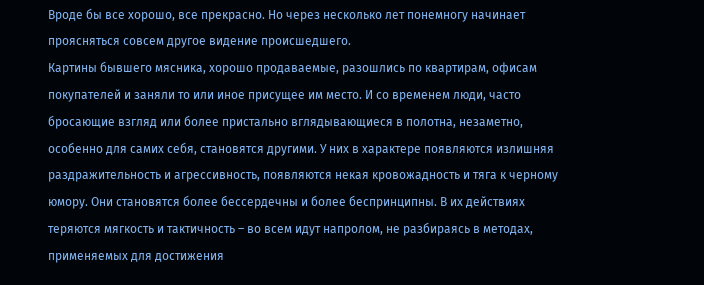Вроде бы все хорошо, все прекрасно. Но через несколько лет понемногу начинает проясняться совсем другое видение происшедшего.
Картины бывшего мясника, хорошо продаваемые, разошлись по квартирам, офисам покупателей и заняли то или иное присущее им место. И со временем люди, часто бросающие взгляд или более пристально вглядывающиеся в полотна, незаметно, особенно для самих себя, становятся другими. У них в характере появляются излишняя раздражительность и агрессивность, появляются некая кровожадность и тяга к черному юмору. Они становятся более бессердечны и более беспринципны. В их действиях теряются мягкость и тактичность – во всем идут напролом, не разбираясь в методах, применяемых для достижения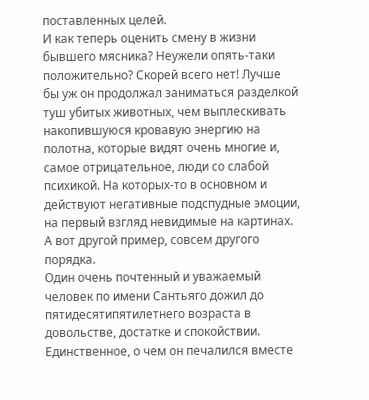поставленных целей.
И как теперь оценить смену в жизни бывшего мясника? Неужели опять-таки положительно? Скорей всего нет! Лучше бы уж он продолжал заниматься разделкой туш убитых животных, чем выплескивать накопившуюся кровавую энергию на полотна, которые видят очень многие и, самое отрицательное, люди со слабой психикой. На которых-то в основном и действуют негативные подспудные эмоции, на первый взгляд невидимые на картинах.
А вот другой пример, совсем другого порядка.
Один очень почтенный и уважаемый человек по имени Сантьяго дожил до пятидесятипятилетнего возраста в довольстве, достатке и спокойствии.
Единственное, о чем он печалился вместе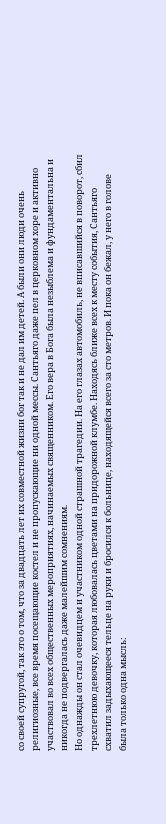со своей супругой, так это о том, что за двадцать лет их совместной жизни бог так и не дал им детей. А были они люди очень религиозные, все время посещающие костел и не пропускающие ни одной мессы. Сантьяго даже пел в церковном хоре и активно участвовал во всех общественных мероприятиях, начинаемых священником. Его вера в Бога была незыблема и фундаментальна и никогда не подвергалась даже малейшим сомнениям.
Но однажды он стал очевидцем и участником одной страшной трагедии. На его глазах автомобиль, не вписавшийся в поворот, сбил трехлетнюю девочку, которая любовалась цветами на придорожной клумбе. Находясь ближе всех к месту события, Сантьяго схватил задыхающееся тельце на руки и бросился к больнице, находящейся всего за сто метров. И пока он бежал, у него в голове была только одна мысль: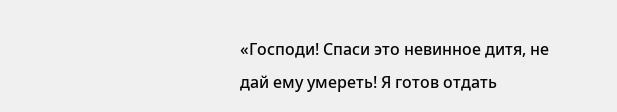«Господи! Спаси это невинное дитя, не дай ему умереть! Я готов отдать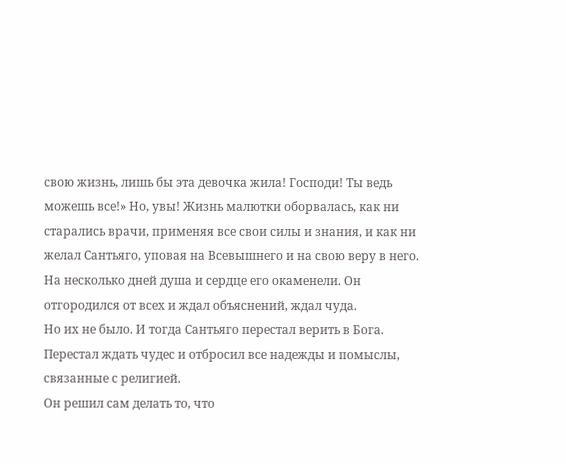свою жизнь, лишь бы эта девочка жила! Господи! Ты ведь можешь все!» Но, увы! Жизнь малютки оборвалась, как ни старались врачи, применяя все свои силы и знания, и как ни желал Сантьяго, уповая на Всевышнего и на свою веру в него.
На несколько дней душа и сердце его окаменели. Он отгородился от всех и ждал объяснений, ждал чуда.
Но их не было. И тогда Сантьяго перестал верить в Бога. Перестал ждать чудес и отбросил все надежды и помыслы, связанные с религией.
Он решил сам делать то, что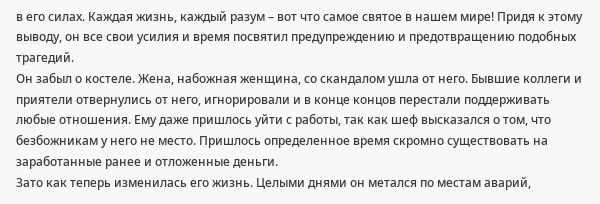в его силах. Каждая жизнь, каждый разум – вот что самое святое в нашем мире! Придя к этому выводу, он все свои усилия и время посвятил предупреждению и предотвращению подобных трагедий.
Он забыл о костеле. Жена, набожная женщина, со скандалом ушла от него. Бывшие коллеги и приятели отвернулись от него, игнорировали и в конце концов перестали поддерживать любые отношения. Ему даже пришлось уйти с работы, так как шеф высказался о том, что безбожникам у него не место. Пришлось определенное время скромно существовать на заработанные ранее и отложенные деньги.
Зато как теперь изменилась его жизнь. Целыми днями он метался по местам аварий,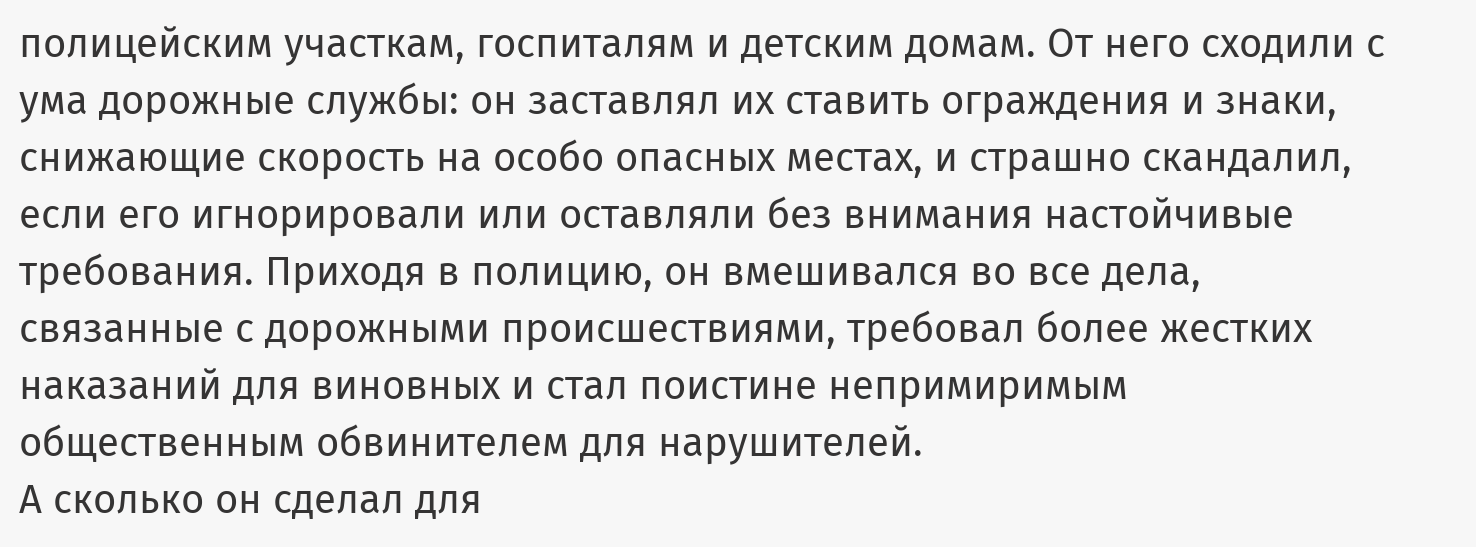полицейским участкам, госпиталям и детским домам. От него сходили с ума дорожные службы: он заставлял их ставить ограждения и знаки, снижающие скорость на особо опасных местах, и страшно скандалил, если его игнорировали или оставляли без внимания настойчивые требования. Приходя в полицию, он вмешивался во все дела, связанные с дорожными происшествиями, требовал более жестких наказаний для виновных и стал поистине непримиримым общественным обвинителем для нарушителей.
А сколько он сделал для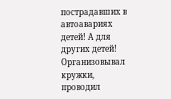пострадавших в автоавариях детей! А для других детей! Организовывал кружки, проводил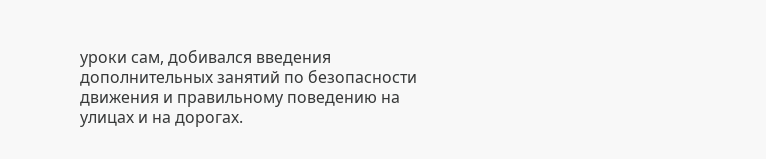уроки сам, добивался введения дополнительных занятий по безопасности движения и правильному поведению на улицах и на дорогах.